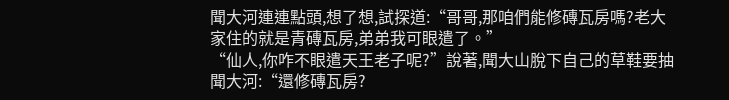聞大河連連點頭,想了想,試探道:“哥哥,那咱們能修磚瓦房嗎?老大家住的就是青磚瓦房,弟弟我可眼遣了。”
“仙人,你咋不眼遣天王老子呢?”說著,聞大山脫下自己的草鞋要抽聞大河:“還修磚瓦房?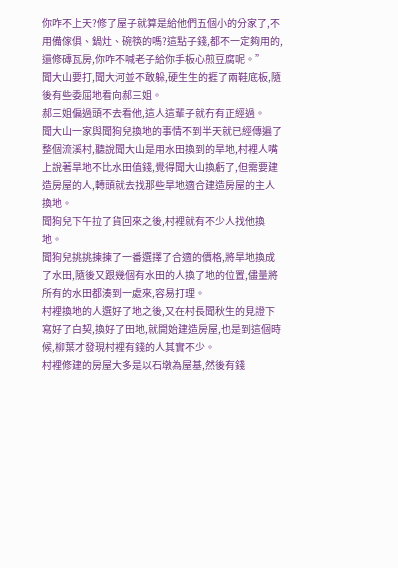你咋不上天?修了屋子就算是給他們五個小的分家了,不用備傢俱、鍋灶、碗筷的嗎?這點子錢,都不一定夠用的,還修磚瓦房,你咋不喊老子給你手板心煎豆腐呢。”
聞大山要打,聞大河並不敢躲,硬生生的捱了兩鞋底板,隨後有些委屈地看向郝三姐。
郝三姐偏過頭不去看他,這人這輩子就冇有正經過。
聞大山一家與聞狗兒換地的事情不到半天就已經傳遍了整個流溪村,聽說聞大山是用水田換到的旱地,村裡人嘴上說著旱地不比水田值錢,覺得聞大山換虧了,但需要建造房屋的人,轉頭就去找那些旱地適合建造房屋的主人換地。
聞狗兒下午拉了貨回來之後,村裡就有不少人找他換地。
聞狗兒挑挑揀揀了一番選擇了合適的價格,將旱地換成了水田,隨後又跟幾個有水田的人換了地的位置,儘量將所有的水田都湊到一處來,容易打理。
村裡換地的人選好了地之後,又在村長聞秋生的見證下寫好了白契,換好了田地,就開始建造房屋,也是到這個時候,柳葉才發現村裡有錢的人其實不少。
村裡修建的房屋大多是以石墩為屋基,然後有錢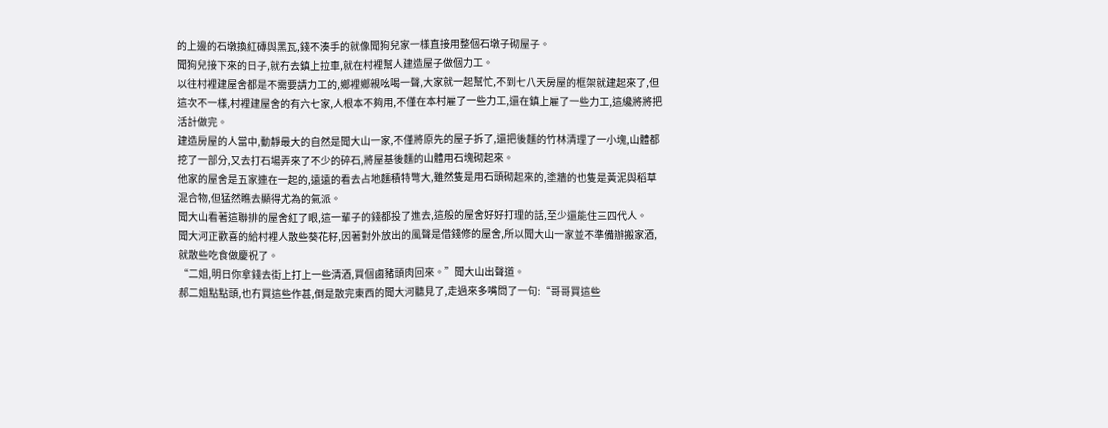的上邊的石墩換紅磚與黑瓦,錢不湊手的就像聞狗兒家一樣直接用整個石墩子砌屋子。
聞狗兒接下來的日子,就冇去鎮上拉車,就在村裡幫人建造屋子做個力工。
以往村裡建屋舍都是不需要請力工的,鄉裡鄉親吆喝一聲,大家就一起幫忙,不到七八天房屋的框架就建起來了,但這次不一樣,村裡建屋舍的有六七家,人根本不夠用,不僅在本村雇了一些力工,還在鎮上雇了一些力工,這纔將將把活計做完。
建造房屋的人當中,動靜最大的自然是聞大山一家,不僅將原先的屋子拆了,還把後麵的竹林清理了一小塊,山體都挖了一部分,又去打石場弄來了不少的碎石,將屋基後麵的山體用石塊砌起來。
他家的屋舍是五家連在一起的,遠遠的看去占地麵積特彆大,雖然隻是用石頭砌起來的,塗牆的也隻是黃泥與稻草混合物,但猛然瞧去顯得尤為的氣派。
聞大山看著這聯排的屋舍紅了眼,這一輩子的錢都投了進去,這般的屋舍好好打理的話,至少還能住三四代人。
聞大河正歡喜的給村裡人散些葵花籽,因著對外放出的風聲是借錢修的屋舍,所以聞大山一家並不準備辦搬家酒,就散些吃食做慶祝了。
“二姐,明日你拿錢去街上打上一些清酒,買個鹵豬頭肉回來。”聞大山出聲道。
郝二姐點點頭,也冇買這些作甚,倒是散完東西的聞大河聽見了,走過來多嘴問了一句:“哥哥買這些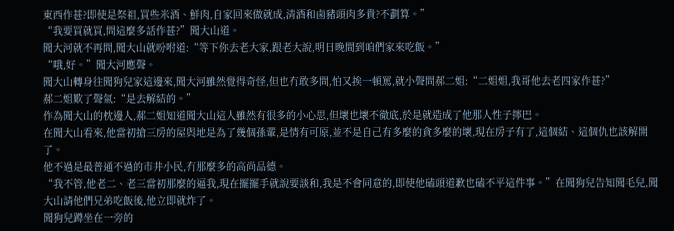東西作甚?即使是祭祖,買些米酒、鮮肉,自家回來做就成,清酒和鹵豬頭肉多貴?不劃算。”
“我要買就買,問這麼多話作甚?”聞大山道。
聞大河就不再問,聞大山就吩咐道:“等下你去老大家,跟老大說,明日晚間到咱們家來吃飯。”
“哦,好。”聞大河應聲。
聞大山轉身往聞狗兒家這邊來,聞大河雖然覺得奇怪,但也冇敢多問,怕又挨一頓罵,就小聲問郝二姐:“二姐姐,我哥他去老四家作甚?”
郝二姐歎了聲氣:“是去解結的。”
作為聞大山的枕邊人,郝二姐知道聞大山這人雖然有很多的小心思,但壞也壞不徹底,於是就造成了他那人性子擰巴。
在聞大山看來,他當初搶三房的屋與地是為了幾個孫輩,是情有可原,並不是自己有多麼的貪多麼的壞,現在房子有了,這個結、這個仇也該解開了。
他不過是最普通不過的市井小民,冇那麼多的高尚品德。
“我不管,他老二、老三當初那麼的逼我,現在擺擺手就說要談和,我是不會同意的,即使他磕頭道歉也磕不平這件事。”在聞狗兒告知聞毛兒,聞大山請他們兄弟吃飯後,他立即就炸了。
聞狗兒蹲坐在一旁的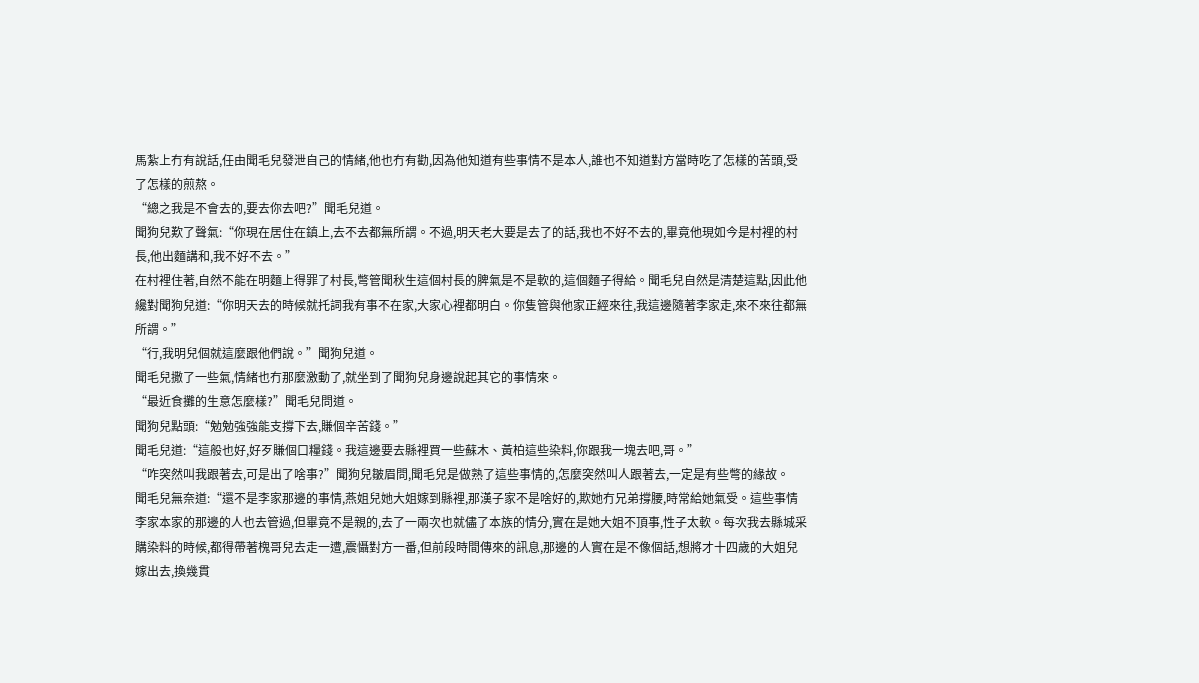馬紮上冇有說話,任由聞毛兒發泄自己的情緒,他也冇有勸,因為他知道有些事情不是本人,誰也不知道對方當時吃了怎樣的苦頭,受了怎樣的煎熬。
“總之我是不會去的,要去你去吧?”聞毛兒道。
聞狗兒歎了聲氣:“你現在居住在鎮上,去不去都無所謂。不過,明天老大要是去了的話,我也不好不去的,畢竟他現如今是村裡的村長,他出麵講和,我不好不去。”
在村裡住著,自然不能在明麵上得罪了村長,彆管聞秋生這個村長的脾氣是不是軟的,這個麵子得給。聞毛兒自然是清楚這點,因此他纔對聞狗兒道:“你明天去的時候就托詞我有事不在家,大家心裡都明白。你隻管與他家正經來往,我這邊隨著李家走,來不來往都無所謂。”
“行,我明兒個就這麼跟他們說。”聞狗兒道。
聞毛兒撒了一些氣,情緒也冇那麼激動了,就坐到了聞狗兒身邊說起其它的事情來。
“最近食攤的生意怎麼樣?”聞毛兒問道。
聞狗兒點頭:“勉勉強強能支撐下去,賺個辛苦錢。”
聞毛兒道:“這般也好,好歹賺個口糧錢。我這邊要去縣裡買一些蘇木、黃柏這些染料,你跟我一塊去吧,哥。”
“咋突然叫我跟著去,可是出了啥事?”聞狗兒皺眉問,聞毛兒是做熟了這些事情的,怎麼突然叫人跟著去,一定是有些彆的緣故。
聞毛兒無奈道:“還不是李家那邊的事情,燕姐兒她大姐嫁到縣裡,那漢子家不是啥好的,欺她冇兄弟撐腰,時常給她氣受。這些事情李家本家的那邊的人也去管過,但畢竟不是親的,去了一兩次也就儘了本族的情分,實在是她大姐不頂事,性子太軟。每次我去縣城采購染料的時候,都得帶著槐哥兒去走一遭,震懾對方一番,但前段時間傳來的訊息,那邊的人實在是不像個話,想將才十四歲的大姐兒嫁出去,換幾貫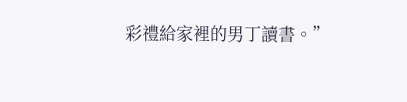彩禮給家裡的男丁讀書。”